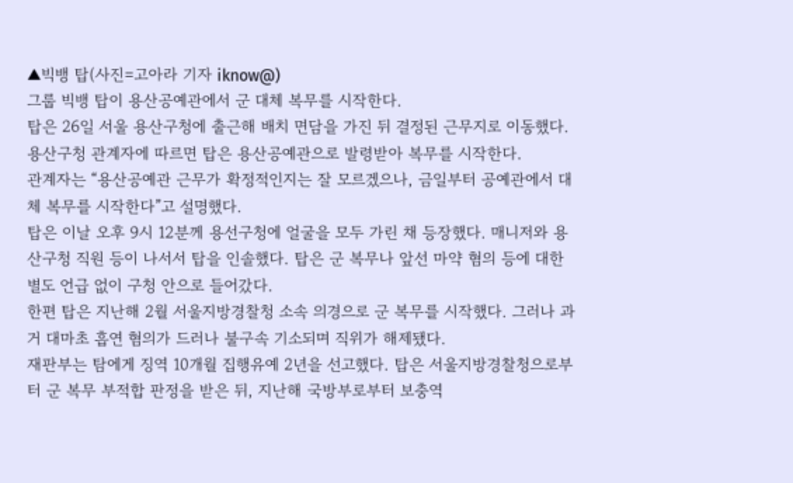▲빅뱅 탑(사진=고아라 기자 iknow@)
그룹 빅뱅 탑이 용산공예관에서 군 대체 복무를 시작한다.
탑은 26일 서울 용산구청에 출근해 배치 면담을 가진 뒤 결정된 근무지로 이동했다. 용산구청 관계자에 따르면 탑은 용산공예관으로 발령받아 복무를 시작한다.
관계자는 “용산공예관 근무가 확정적인지는 잘 모르겠으나, 금일부터 공예관에서 대체 복무를 시작한다”고 설명했다.
탑은 이날 오후 9시 12분께 용선구청에 얼굴을 모두 가린 채 등장했다. 매니저와 용산구청 직원 등이 나서서 탑을 인솔했다. 탑은 군 복무나 앞선 마약 혐의 등에 대한 별도 언급 없이 구청 안으로 들어갔다.
한편 탑은 지난해 2월 서울지방경찰청 소속 의경으로 군 복무를 시작했다. 그러나 과거 대마초 흡연 혐의가 드러나 불구속 기소되며 직위가 해제됐다.
재판부는 탐에게 징역 10개월 집행유예 2년을 선고했다. 탑은 서울지방경찰청으로부터 군 복무 부적합 판정을 받은 뒤, 지난해 국방부로부터 보충역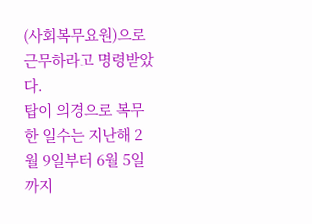(사회복무요원)으로 근무하라고 명령받았다.
탑이 의경으로 복무한 일수는 지난해 2월 9일부터 6월 5일까지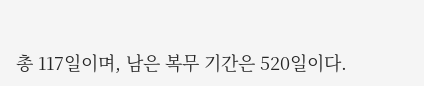총 117일이며, 남은 복무 기간은 520일이다.